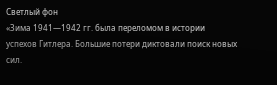Светлый фон
«Зима 1941—1942 гг. была переломом в истории успехов Гитлера. Большие потери диктовали поиск новых сил.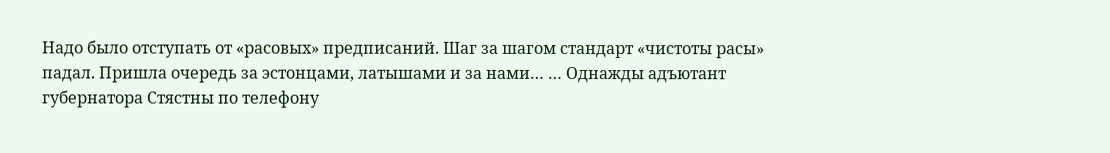Надо было отступать от «расовых» предписаний. Шаг за шагом стандарт «чистоты расы» падал. Пришла очередь за эстонцами, латышами и за нами… … Однажды адъютант губернатора Стястны по телефону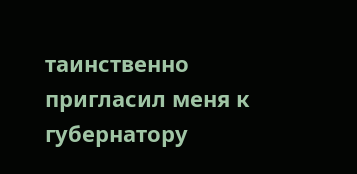таинственно пригласил меня к губернатору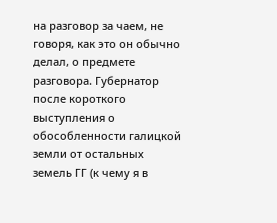на разговор за чаем, не говоря, как это он обычно делал, о предмете разговора. Губернатор после короткого выступления о обособленности галицкой земли от остальных земель ГГ (к чему я в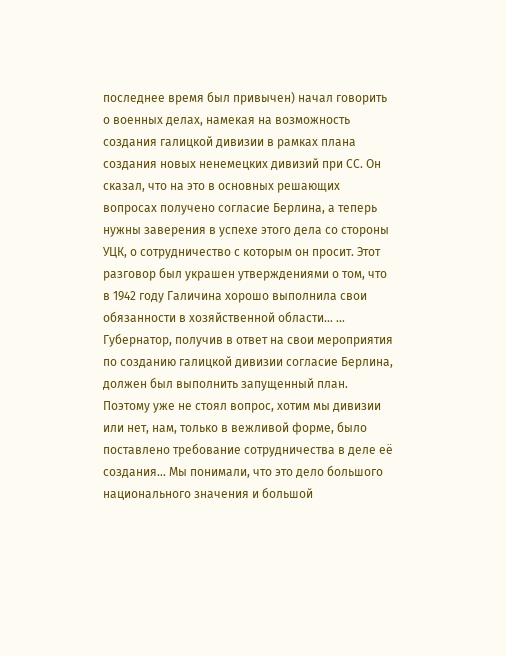последнее время был привычен) начал говорить о военных делах, намекая на возможность создания галицкой дивизии в рамках плана создания новых ненемецких дивизий при СС. Он сказал, что на это в основных решающих вопросах получено согласие Берлина, а теперь нужны заверения в успехе этого дела со стороны УЦК, о сотрудничество с которым он просит. Этот разговор был украшен утверждениями о том, что в 1942 году Галичина хорошо выполнила свои обязанности в хозяйственной области… … Губернатор, получив в ответ на свои мероприятия по созданию галицкой дивизии согласие Берлина, должен был выполнить запущенный план. Поэтому уже не стоял вопрос, хотим мы дивизии или нет, нам, только в вежливой форме, было поставлено требование сотрудничества в деле её создания… Мы понимали, что это дело большого национального значения и большой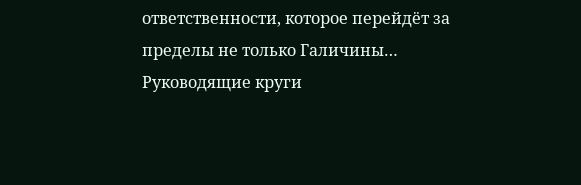ответственности, которое перейдёт за пределы не только Галичины… Руководящие круги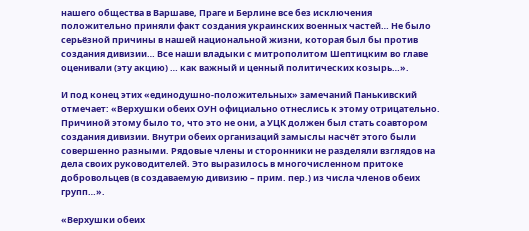нашего общества в Варшаве, Праге и Берлине все без исключения положительно приняли факт создания украинских военных частей… Не было серьёзной причины в нашей национальной жизни, которая был бы против создания дивизии… Все наши владыки с митрополитом Шептицким во главе оценивали (эту акцию) … как важный и ценный политических козырь…».

И под конец этих «единодушно-положительных» замечаний Панькивский отмечает: «Верхушки обеих ОУН официально отнеслись к этому отрицательно. Причиной этому было то, что это не они, а УЦК должен был стать соавтором создания дивизии. Внутри обеих организаций замыслы насчёт этого были совершенно разными. Рядовые члены и сторонники не разделяли взглядов на дела своих руководителей. Это выразилось в многочисленном притоке добровольцев (в создаваемую дивизию – прим. пер.) из числа членов обеих групп…».

«Верхушки обеих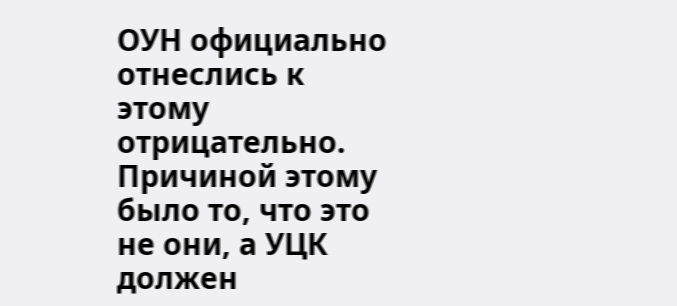ОУН официально отнеслись к этому отрицательно. Причиной этому было то, что это не они, а УЦК должен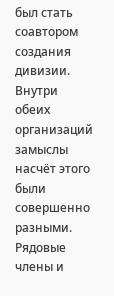был стать соавтором создания дивизии. Внутри обеих организаций замыслы насчёт этого были совершенно разными. Рядовые члены и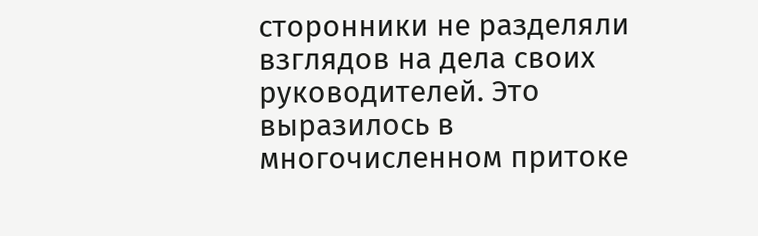сторонники не разделяли взглядов на дела своих руководителей. Это выразилось в многочисленном притоке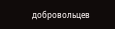добровольцев